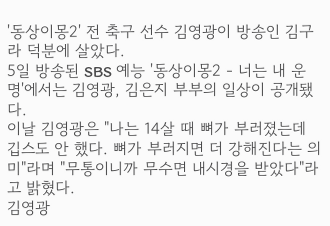'동상이몽2' 전 축구 선수 김영광이 방송인 김구라 덕분에 살았다.
5일 방송된 SBS 예능 '동상이몽2 - 너는 내 운명'에서는 김영광, 김은지 부부의 일상이 공개됐다.
이날 김영광은 "나는 14살 때 뼈가 부러졌는데 깁스도 안 했다. 뼈가 부러지면 더 강해진다는 의미"라며 "무통이니까 무수면 내시경을 받았다"라고 밝혔다.
김영광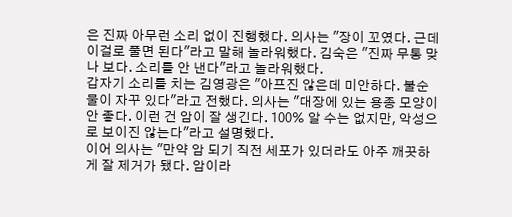은 진짜 아무런 소리 없이 진행했다. 의사는 "장이 꼬였다. 근데 이걸로 풀면 된다"라고 말해 놀라워했다. 김숙은 "진짜 무통 맞나 보다. 소리를 안 낸다"라고 놀라워했다.
갑자기 소리를 치는 김영광은 "아프진 않은데 미안하다. 불순물이 자꾸 있다"라고 전했다. 의사는 "대장에 있는 용종 모양이 안 좋다. 이런 건 암이 잘 생긴다. 100% 알 수는 없지만, 악성으로 보이진 않는다"라고 설명했다.
이어 의사는 "만약 암 되기 직전 세포가 있더라도 아주 깨끗하게 잘 제거가 됐다. 암이라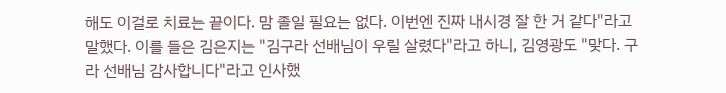해도 이걸로 치료는 끝이다. 맘 졸일 필요는 없다. 이번엔 진짜 내시경 잘 한 거 같다"라고 말했다. 이를 들은 김은지는 "김구라 선배님이 우릴 살렸다"라고 하니, 김영광도 "맞다. 구라 선배님 감사합니다"라고 인사했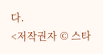다.
<저작권자 © 스타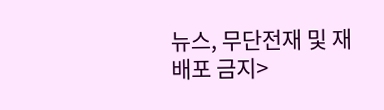뉴스, 무단전재 및 재배포 금지>